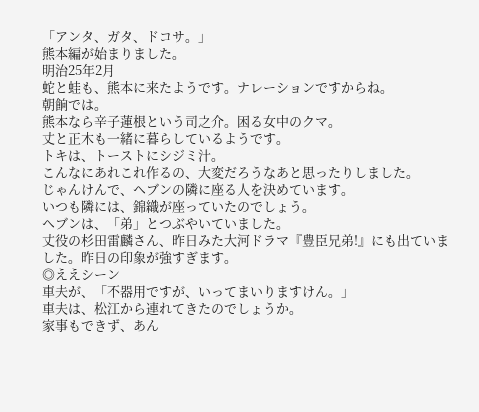「アンタ、ガタ、ドコサ。」
熊本編が始まりました。
明治25年2月
蛇と蛙も、熊本に来たようです。ナレーションですからね。
朝餉では。
熊本なら辛子蓮根という司之介。困る女中のクマ。
丈と正木も一緒に暮らしているようです。
トキは、トーストにシジミ汁。
こんなにあれこれ作るの、大変だろうなあと思ったりしました。
じゃんけんで、ヘブンの隣に座る人を決めています。
いつも隣には、錦織が座っていたのでしょう。
ヘブンは、「弟」とつぶやいていました。
丈役の杉田雷麟さん、昨日みた大河ドラマ『豊臣兄弟!』にも出ていました。昨日の印象が強すぎます。
◎ええシーン
車夫が、「不器用ですが、いってまいりますけん。」
車夫は、松江から連れてきたのでしょうか。
家事もできず、あん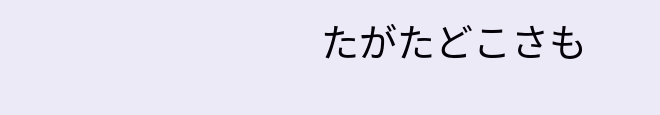たがたどこさも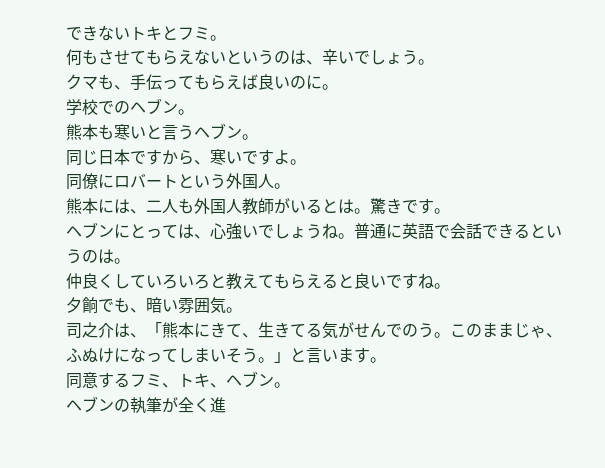できないトキとフミ。
何もさせてもらえないというのは、辛いでしょう。
クマも、手伝ってもらえば良いのに。
学校でのヘブン。
熊本も寒いと言うヘブン。
同じ日本ですから、寒いですよ。
同僚にロバートという外国人。
熊本には、二人も外国人教師がいるとは。驚きです。
ヘブンにとっては、心強いでしょうね。普通に英語で会話できるというのは。
仲良くしていろいろと教えてもらえると良いですね。
夕餉でも、暗い雰囲気。
司之介は、「熊本にきて、生きてる気がせんでのう。このままじゃ、ふぬけになってしまいそう。」と言います。
同意するフミ、トキ、ヘブン。
ヘブンの執筆が全く進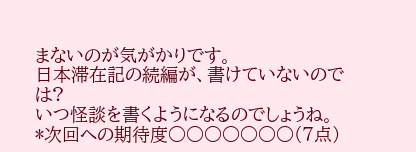まないのが気がかりです。
日本滞在記の続編が、書けていないのでは?
いつ怪談を書くようになるのでしょうね。
*次回への期待度○○○○○○○(7点)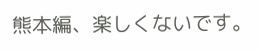熊本編、楽しくないです。